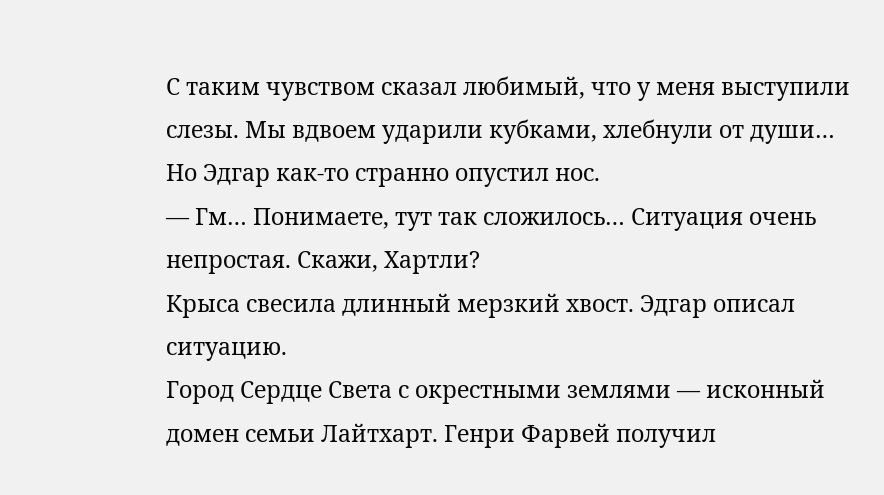С таким чувством сказал любимый, что у меня выступили слезы. Мы вдвоем ударили кубками, хлебнули от души… Но Эдгар как-то странно опустил нос.
— Гм… Понимаете, тут так сложилось… Ситуация очень непростая. Скажи, Хартли?
Крыса свесила длинный мерзкий хвост. Эдгар описал ситуацию.
Город Сердце Света с окрестными землями — исконный домен семьи Лайтхарт. Генри Фарвей получил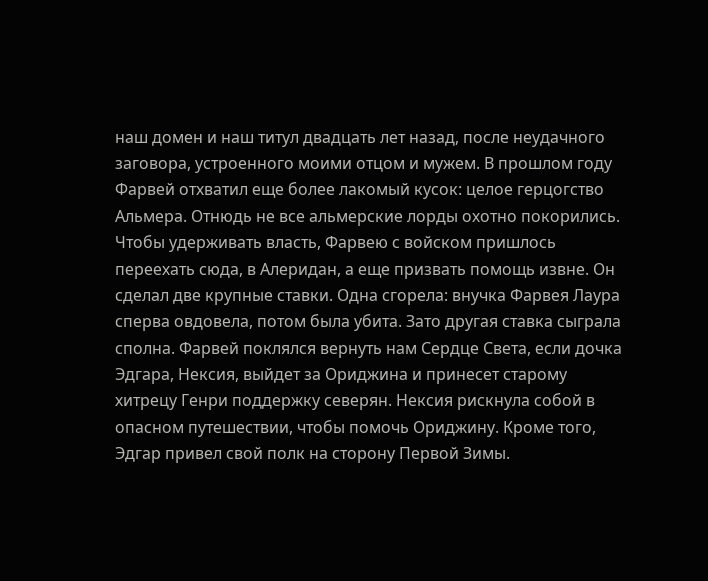наш домен и наш титул двадцать лет назад, после неудачного заговора, устроенного моими отцом и мужем. В прошлом году Фарвей отхватил еще более лакомый кусок: целое герцогство Альмера. Отнюдь не все альмерские лорды охотно покорились. Чтобы удерживать власть, Фарвею с войском пришлось переехать сюда, в Алеридан, а еще призвать помощь извне. Он сделал две крупные ставки. Одна сгорела: внучка Фарвея Лаура сперва овдовела, потом была убита. Зато другая ставка сыграла сполна. Фарвей поклялся вернуть нам Сердце Света, если дочка Эдгара, Нексия, выйдет за Ориджина и принесет старому хитрецу Генри поддержку северян. Нексия рискнула собой в опасном путешествии, чтобы помочь Ориджину. Кроме того, Эдгар привел свой полк на сторону Первой Зимы.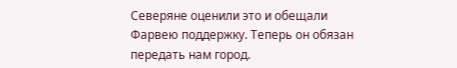Северяне оценили это и обещали Фарвею поддержку. Теперь он обязан передать нам город.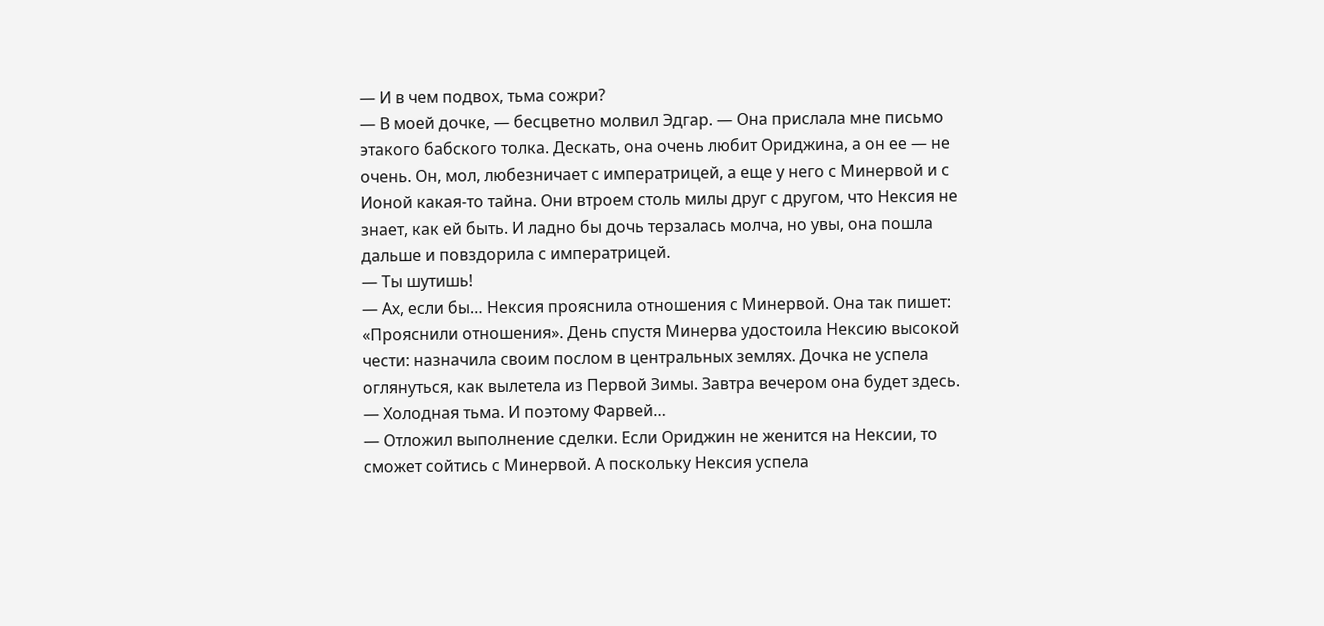— И в чем подвох, тьма сожри?
— В моей дочке, — бесцветно молвил Эдгар. — Она прислала мне письмо этакого бабского толка. Дескать, она очень любит Ориджина, а он ее — не очень. Он, мол, любезничает с императрицей, а еще у него с Минервой и с Ионой какая-то тайна. Они втроем столь милы друг с другом, что Нексия не знает, как ей быть. И ладно бы дочь терзалась молча, но увы, она пошла дальше и повздорила с императрицей.
— Ты шутишь!
— Ах, если бы… Нексия прояснила отношения с Минервой. Она так пишет: «Прояснили отношения». День спустя Минерва удостоила Нексию высокой чести: назначила своим послом в центральных землях. Дочка не успела оглянуться, как вылетела из Первой Зимы. Завтра вечером она будет здесь.
— Холодная тьма. И поэтому Фарвей…
— Отложил выполнение сделки. Если Ориджин не женится на Нексии, то сможет сойтись с Минервой. А поскольку Нексия успела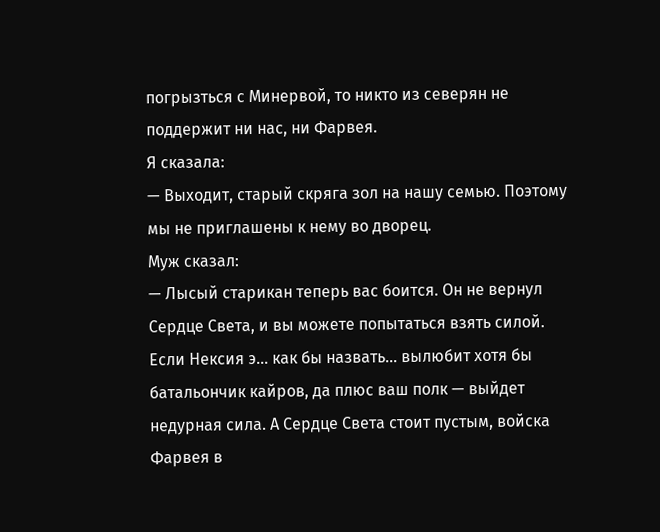погрызться с Минервой, то никто из северян не поддержит ни нас, ни Фарвея.
Я сказала:
— Выходит, старый скряга зол на нашу семью. Поэтому мы не приглашены к нему во дворец.
Муж сказал:
— Лысый старикан теперь вас боится. Он не вернул Сердце Света, и вы можете попытаться взять силой. Если Нексия э… как бы назвать… вылюбит хотя бы батальончик кайров, да плюс ваш полк — выйдет недурная сила. А Сердце Света стоит пустым, войска Фарвея в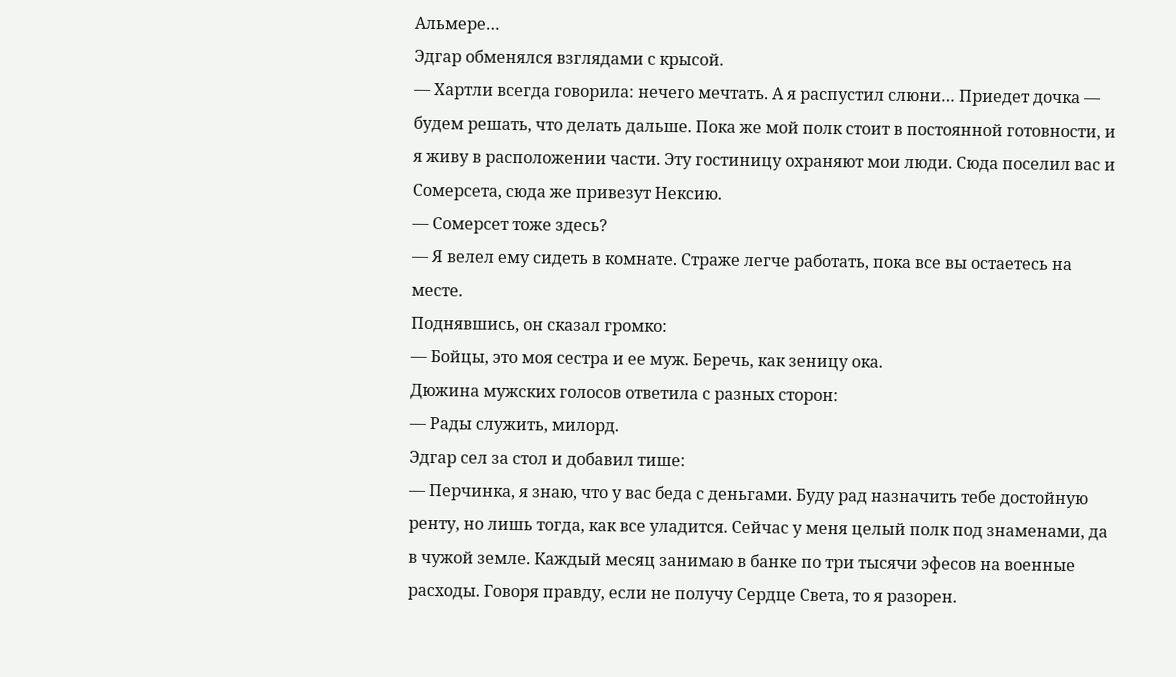Альмере…
Эдгар обменялся взглядами с крысой.
— Хартли всегда говорила: нечего мечтать. А я распустил слюни… Приедет дочка — будем решать, что делать дальше. Пока же мой полк стоит в постоянной готовности, и я живу в расположении части. Эту гостиницу охраняют мои люди. Сюда поселил вас и Сомерсета, сюда же привезут Нексию.
— Сомерсет тоже здесь?
— Я велел ему сидеть в комнате. Страже легче работать, пока все вы остаетесь на месте.
Поднявшись, он сказал громко:
— Бойцы, это моя сестра и ее муж. Беречь, как зеницу ока.
Дюжина мужских голосов ответила с разных сторон:
— Рады служить, милорд.
Эдгар сел за стол и добавил тише:
— Перчинка, я знаю, что у вас беда с деньгами. Буду рад назначить тебе достойную ренту, но лишь тогда, как все уладится. Сейчас у меня целый полк под знаменами, да в чужой земле. Каждый месяц занимаю в банке по три тысячи эфесов на военные расходы. Говоря правду, если не получу Сердце Света, то я разорен.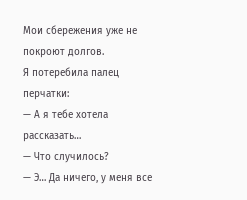Мои сбережения уже не покроют долгов.
Я потеребила палец перчатки:
— А я тебе хотела рассказать…
— Что случилось?
— Э… Да ничего, у меня все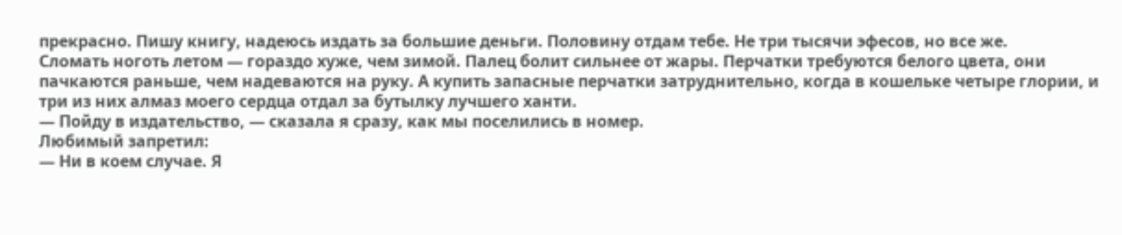прекрасно. Пишу книгу, надеюсь издать за большие деньги. Половину отдам тебе. Не три тысячи эфесов, но все же.
Сломать ноготь летом — гораздо хуже, чем зимой. Палец болит сильнее от жары. Перчатки требуются белого цвета, они пачкаются раньше, чем надеваются на руку. А купить запасные перчатки затруднительно, когда в кошельке четыре глории, и три из них алмаз моего сердца отдал за бутылку лучшего ханти.
— Пойду в издательство, — сказала я сразу, как мы поселились в номер.
Любимый запретил:
— Ни в коем случае. Я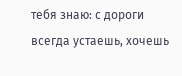тебя знаю: с дороги всегда устаешь, хочешь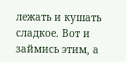лежать и кушать сладкое. Вот и займись этим, а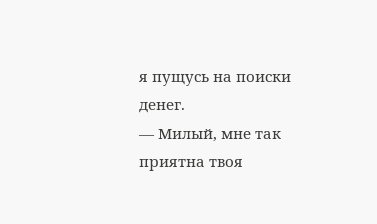я пущусь на поиски денег.
— Милый, мне так приятна твоя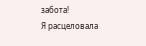забота!
Я расцеловала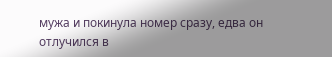мужа и покинула номер сразу, едва он отлучился в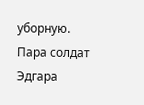уборную.
Пара солдат Эдгара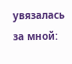увязалась за мной: